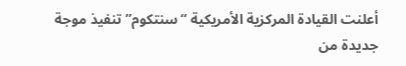أعلنت القيادة المركزية الأمريكية “سنتكوم” تنفيذ موجة جديدة من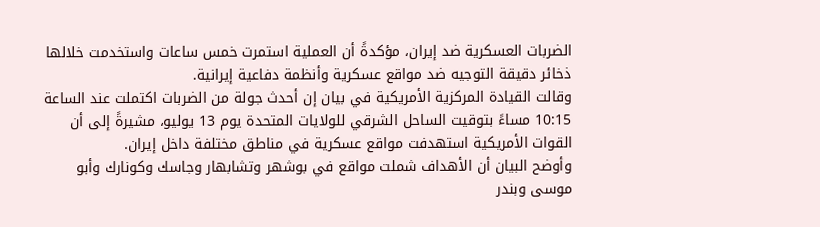الضربات العسكرية ضد إيران، مؤكدةً أن العملية استمرت خمس ساعات واستخدمت خلالها ذخائر دقيقة التوجيه ضد مواقع عسكرية وأنظمة دفاعية إيرانية.
وقالت القيادة المركزية الأمريكية في بيان إن أحدث جولة من الضربات اكتملت عند الساعة 10:15 مساءً بتوقيت الساحل الشرقي للولايات المتحدة يوم 13 يوليو، مشيرةً إلى أن القوات الأمريكية استهدفت مواقع عسكرية في مناطق مختلفة داخل إيران.
وأوضح البيان أن الأهداف شملت مواقع في بوشهر وتشابهار وجاسك وكونارك وأبو موسى وبندر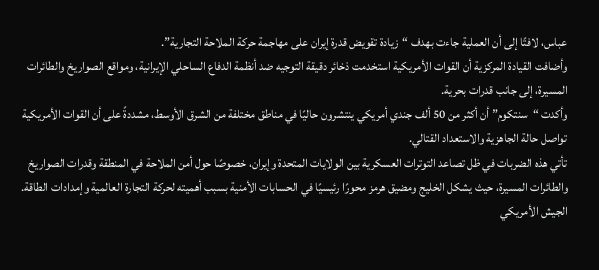عباس، لافتًا إلى أن العملية جاءت بهدف “زيادة تقويض قدرة إيران على مهاجمة حركة الملاحة التجارية”.
وأضافت القيادة المركزية أن القوات الأمريكية استخدمت ذخائر دقيقة التوجيه ضد أنظمة الدفاع الساحلي الإيرانية، ومواقع الصواريخ والطائرات المسيرة، إلى جانب قدرات بحرية.
وأكدت “سنتكوم” أن أكثر من 50 ألف جندي أمريكي ينتشرون حاليًا في مناطق مختلفة من الشرق الأوسط، مشددةً على أن القوات الأمريكية تواصل حالة الجاهزية والاستعداد القتالي.
تأتي هذه الضربات في ظل تصاعد التوترات العسكرية بين الولايات المتحدة وإيران، خصوصًا حول أمن الملاحة في المنطقة وقدرات الصواريخ والطائرات المسيرة، حيث يشكل الخليج ومضيق هرمز محورًا رئيسيًا في الحسابات الأمنية بسبب أهميته لحركة التجارة العالمية وإمدادات الطاقة.
الجيش الأمريكي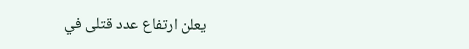يعلن ارتفاع عدد قتلى في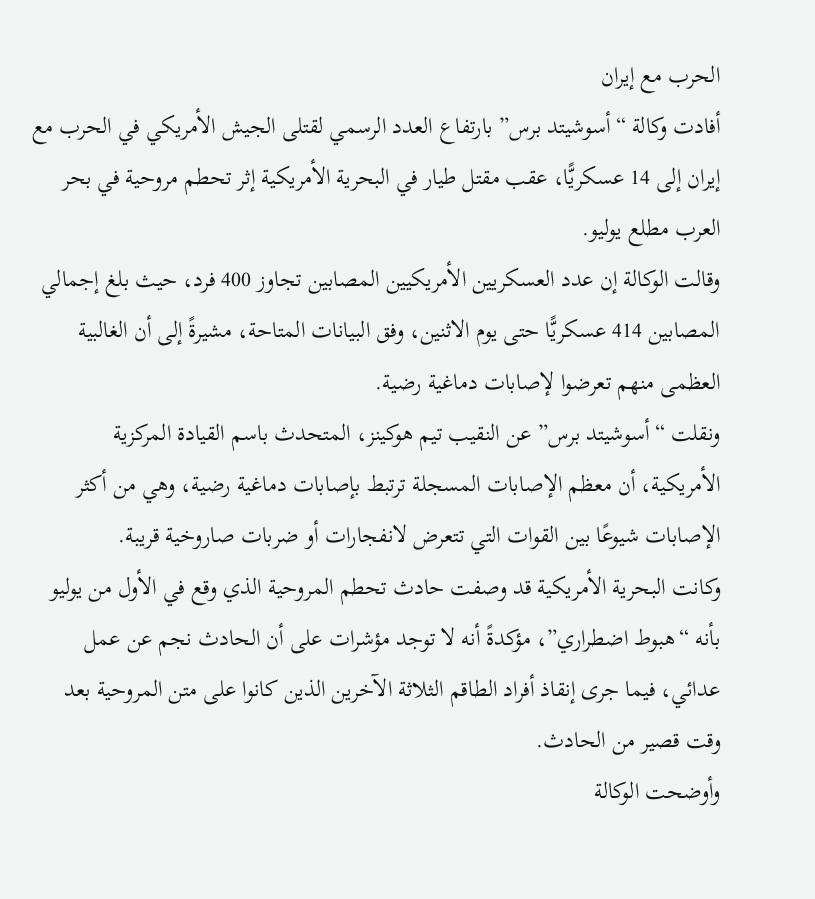الحرب مع إيران
أفادت وكالة “أسوشيتد برس” بارتفاع العدد الرسمي لقتلى الجيش الأمريكي في الحرب مع إيران إلى 14 عسكريًّا، عقب مقتل طيار في البحرية الأمريكية إثر تحطم مروحية في بحر العرب مطلع يوليو.
وقالت الوكالة إن عدد العسكريين الأمريكيين المصابين تجاوز 400 فرد، حيث بلغ إجمالي المصابين 414 عسكريًّا حتى يوم الاثنين، وفق البيانات المتاحة، مشيرةً إلى أن الغالبية العظمى منهم تعرضوا لإصابات دماغية رضية.
ونقلت “أسوشيتد برس” عن النقيب تيم هوكينز، المتحدث باسم القيادة المركزية الأمريكية، أن معظم الإصابات المسجلة ترتبط بإصابات دماغية رضية، وهي من أكثر الإصابات شيوعًا بين القوات التي تتعرض لانفجارات أو ضربات صاروخية قريبة.
وكانت البحرية الأمريكية قد وصفت حادث تحطم المروحية الذي وقع في الأول من يوليو بأنه “هبوط اضطراري”، مؤكدةً أنه لا توجد مؤشرات على أن الحادث نجم عن عمل عدائي، فيما جرى إنقاذ أفراد الطاقم الثلاثة الآخرين الذين كانوا على متن المروحية بعد وقت قصير من الحادث.
وأوضحت الوكالة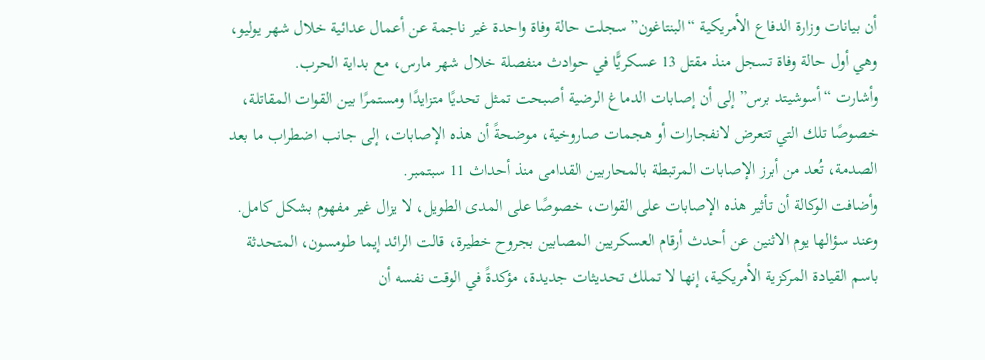أن بيانات وزارة الدفاع الأمريكية “البنتاغون” سجلت حالة وفاة واحدة غير ناجمة عن أعمال عدائية خلال شهر يوليو، وهي أول حالة وفاة تسجل منذ مقتل 13 عسكريًّا في حوادث منفصلة خلال شهر مارس، مع بداية الحرب.
وأشارت “أسوشيتد برس” إلى أن إصابات الدماغ الرضية أصبحت تمثل تحديًا متزايدًا ومستمرًا بين القوات المقاتلة، خصوصًا تلك التي تتعرض لانفجارات أو هجمات صاروخية، موضحةً أن هذه الإصابات، إلى جانب اضطراب ما بعد الصدمة، تُعد من أبرز الإصابات المرتبطة بالمحاربين القدامى منذ أحداث 11 سبتمبر.
وأضافت الوكالة أن تأثير هذه الإصابات على القوات، خصوصًا على المدى الطويل، لا يزال غير مفهوم بشكل كامل.
وعند سؤالها يوم الاثنين عن أحدث أرقام العسكريين المصابين بجروح خطيرة، قالت الرائد إيما طومسون، المتحدثة باسم القيادة المركزية الأمريكية، إنها لا تملك تحديثات جديدة، مؤكدةً في الوقت نفسه أن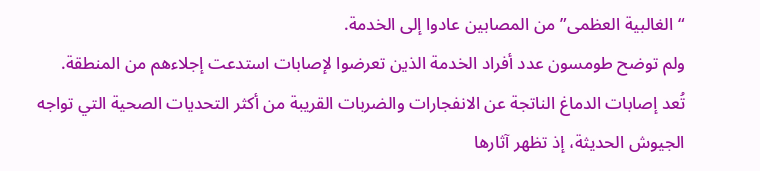“الغالبية العظمى” من المصابين عادوا إلى الخدمة.
ولم توضح طومسون عدد أفراد الخدمة الذين تعرضوا لإصابات استدعت إجلاءهم من المنطقة.
تُعد إصابات الدماغ الناتجة عن الانفجارات والضربات القريبة من أكثر التحديات الصحية التي تواجه الجيوش الحديثة، إذ تظهر آثارها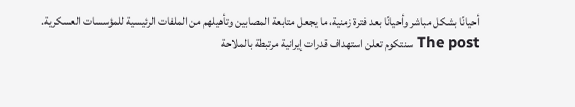أحيانًا بشكل مباشر وأحيانًا بعد فترة زمنية، ما يجعل متابعة المصابين وتأهيلهم من الملفات الرئيسية للمؤسسات العسكرية.
The post سنتكوم تعلن استهداف قدرات إيرانية مرتبطة بالملاحة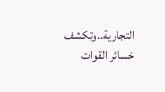التجارية..وتكشف خسائر القوات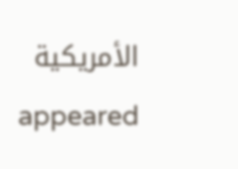الأمريكية appeared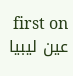first on عين ليبيا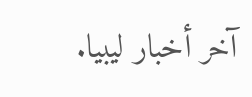آخر أخبار ليبيا.